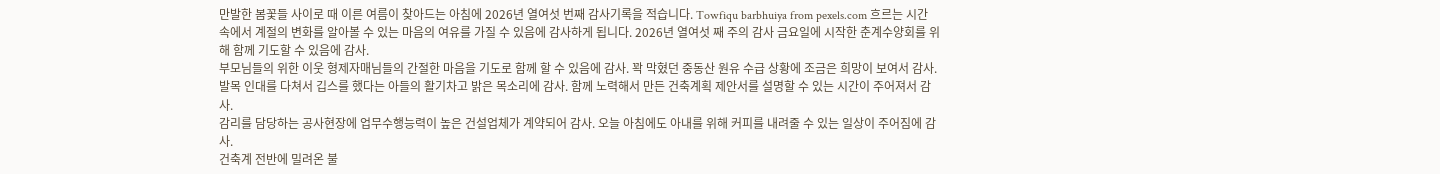만발한 봄꽃들 사이로 때 이른 여름이 찾아드는 아침에 2026년 열여섯 번째 감사기록을 적습니다. Towfiqu barbhuiya from pexels.com 흐르는 시간 속에서 계절의 변화를 알아볼 수 있는 마음의 여유를 가질 수 있음에 감사하게 됩니다. 2026년 열여섯 째 주의 감사 금요일에 시작한 춘계수양회를 위해 함께 기도할 수 있음에 감사.
부모님들의 위한 이웃 형제자매님들의 간절한 마음을 기도로 함께 할 수 있음에 감사. 꽉 막혔던 중동산 원유 수급 상황에 조금은 희망이 보여서 감사.
발목 인대를 다쳐서 깁스를 했다는 아들의 활기차고 밝은 목소리에 감사. 함께 노력해서 만든 건축계획 제안서를 설명할 수 있는 시간이 주어져서 감사.
감리를 담당하는 공사현장에 업무수행능력이 높은 건설업체가 계약되어 감사. 오늘 아침에도 아내를 위해 커피를 내려줄 수 있는 일상이 주어짐에 감사.
건축계 전반에 밀려온 불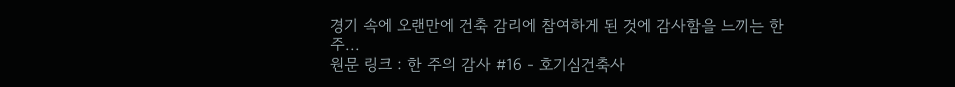경기 속에 오랜만에 건축 감리에 참여하게 된 것에 감사함을 느끼는 한 주...
원문 링크 : 한 주의 감사 #16 - 호기심건축사